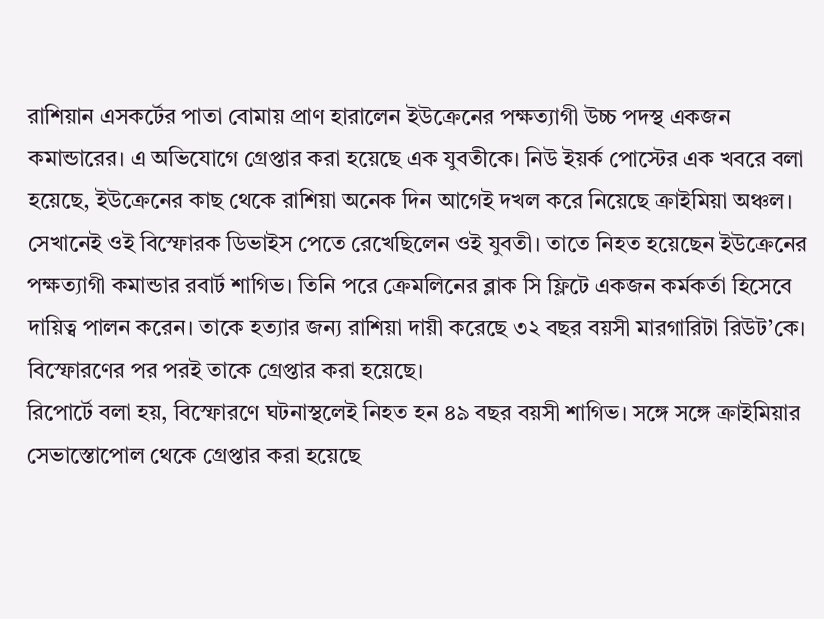রাশিয়ান এসকর্টের পাতা বোমায় প্রাণ হারালেন ইউক্রেনের পক্ষত্যাগী উচ্চ পদস্থ একজন কমান্ডারের। এ অভিযোগে গ্রেপ্তার করা হয়েছে এক যুবতীকে। নিউ ইয়র্ক পোস্টের এক খবরে বলা হয়েছে, ইউক্রেনের কাছ থেকে রাশিয়া অনেক দিন আগেই দখল করে নিয়েছে ক্রাইমিয়া অঞ্চল। সেখানেই ওই বিস্ফোরক ডিভাইস পেতে রেখেছিলেন ওই যুবতী। তাতে নিহত হয়েছেন ইউক্রেনের পক্ষত্যাগী কমান্ডার রবার্ট শাগিভ। তিনি পরে ক্রেমলিনের ব্লাক সি ফ্লিটে একজন কর্মকর্তা হিসেবে দায়িত্ব পালন করেন। তাকে হত্যার জন্য রাশিয়া দায়ী করেছে ৩২ বছর বয়সী মারগারিটা রিউট’কে। বিস্ফোরণের পর পরই তাকে গ্রেপ্তার করা হয়েছে।
রিপোর্টে বলা হয়, বিস্ফোরণে ঘটনাস্থলেই নিহত হন ৪৯ বছর বয়সী শাগিভ। সঙ্গে সঙ্গে ক্রাইমিয়ার সেভাস্তোপোল থেকে গ্রেপ্তার করা হয়েছে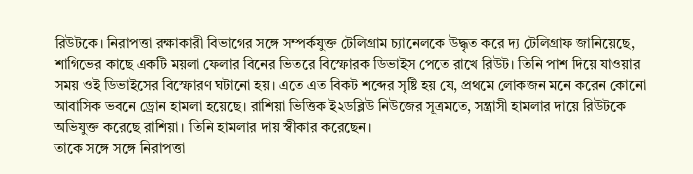রিউটকে। নিরাপত্তা রক্ষাকারী বিভাগের সঙ্গে সম্পর্কযুক্ত টেলিগ্রাম চ্যানেলকে উদ্ধৃত করে দ্য টেলিগ্রাফ জানিয়েছে, শাগিভের কাছে একটি ময়লা ফেলার বিনের ভিতরে বিস্ফোরক ডিভাইস পেতে রাখে রিউট। তিনি পাশ দিয়ে যাওয়ার সময় ওই ডিভাইসের বিস্ফোরণ ঘটানো হয়। এতে এত বিকট শব্দের সৃষ্টি হয় যে, প্রথমে লোকজন মনে করেন কোনো আবাসিক ভবনে ড্রোন হামলা হয়েছে। রাশিয়া ভিত্তিক ই২ডব্লিউ নিউজের সূত্রমতে, সন্ত্রাসী হামলার দায়ে রিউটকে অভিযুক্ত করেছে রাশিয়া। তিনি হামলার দায় স্বীকার করেছেন।
তাকে সঙ্গে সঙ্গে নিরাপত্তা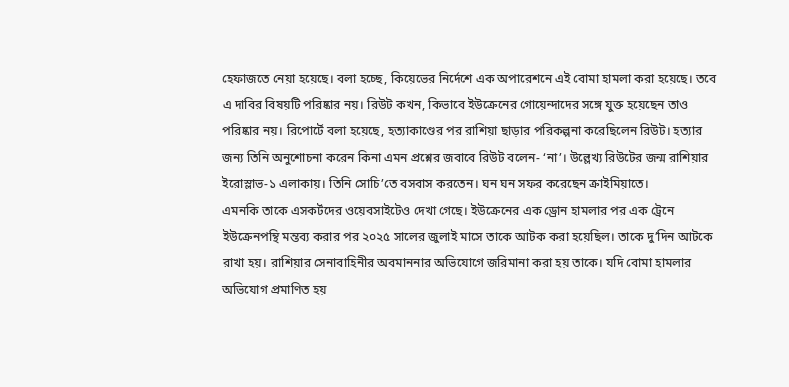হেফাজতে নেয়া হয়েছে। বলা হচ্ছে, কিয়েভের নির্দেশে এক অপারেশনে এই বোমা হামলা করা হয়েছে। তবে এ দাবির বিষয়টি পরিষ্কার নয়। রিউট কখন, কিভাবে ইউক্রেনের গোয়েন্দাদের সঙ্গে যুক্ত হয়েছেন তাও পরিষ্কার নয়। রিপোর্টে বলা হয়েছে, হত্যাকাণ্ডের পর রাশিয়া ছাড়ার পরিকল্পনা করেছিলেন রিউট। হত্যার জন্য তিনি অনুশোচনা করেন কিনা এমন প্রশ্নের জবাবে রিউট বলেন- ‘না’। উল্লেখ্য রিউটের জন্ম রাশিয়ার ইরোস্লাভ-১ এলাকায়। তিনি সোচি’তে বসবাস করতেন। ঘন ঘন সফর করেছেন ক্রাইমিয়াতে।
এমনকি তাকে এসকর্টদের ওয়েবসাইটেও দেখা গেছে। ইউক্রেনের এক ড্রোন হামলার পর এক ট্রেনে ইউক্রেনপন্থি মন্তব্য করার পর ২০২৫ সালের জুলাই মাসে তাকে আটক করা হয়েছিল। তাকে দু’দিন আটকে রাখা হয়। রাশিয়ার সেনাবাহিনীর অবমাননার অভিযোগে জরিমানা করা হয় তাকে। যদি বোমা হামলার অভিযোগ প্রমাণিত হয়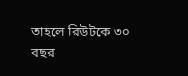তাহলে রিউটকে ৩০ বছর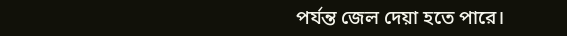পর্যন্ত জেল দেয়া হতে পারে।